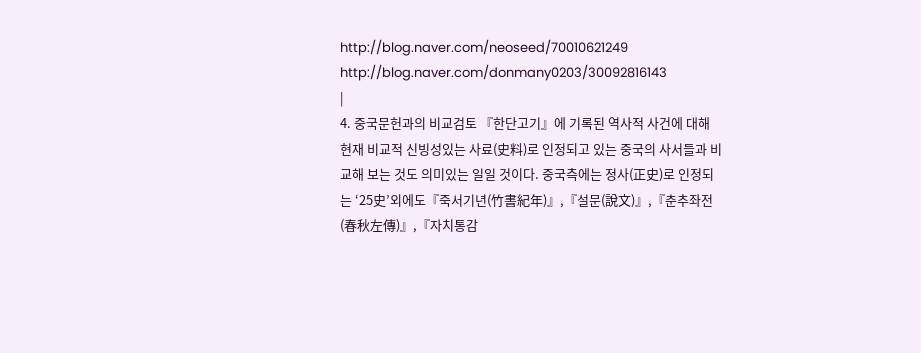http://blog.naver.com/neoseed/70010621249
http://blog.naver.com/donmany0203/30092816143
|
4. 중국문헌과의 비교검토 『한단고기』에 기록된 역사적 사건에 대해 현재 비교적 신빙성있는 사료(史料)로 인정되고 있는 중국의 사서들과 비교해 보는 것도 의미있는 일일 것이다. 중국측에는 정사(正史)로 인정되는 ‘25史’외에도『죽서기년(竹書紀年)』,『설문(說文)』,『춘추좌전(春秋左傳)』,『자치통감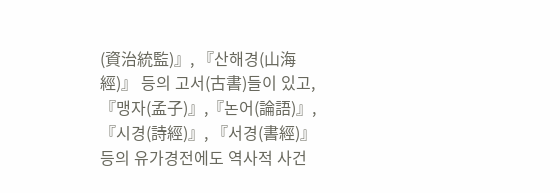(資治統監)』, 『산해경(山海經)』 등의 고서(古書)들이 있고,『맹자(孟子)』,『논어(論語)』,『시경(詩經)』, 『서경(書經)』등의 유가경전에도 역사적 사건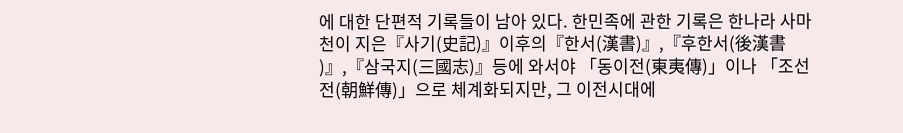에 대한 단편적 기록들이 남아 있다. 한민족에 관한 기록은 한나라 사마천이 지은『사기(史記)』이후의『한서(漢書)』,『후한서(後漢書 )』,『삼국지(三國志)』등에 와서야 「동이전(東夷傳)」이나 「조선전(朝鮮傳)」으로 체계화되지만, 그 이전시대에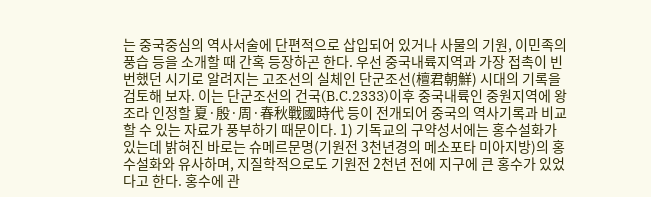는 중국중심의 역사서술에 단편적으로 삽입되어 있거나 사물의 기원, 이민족의 풍습 등을 소개할 때 간혹 등장하곤 한다. 우선 중국내륙지역과 가장 접촉이 빈번했던 시기로 알려지는 고조선의 실체인 단군조선(檀君朝鮮) 시대의 기록을 검토해 보자. 이는 단군조선의 건국(B.C.2333)이후 중국내륙인 중원지역에 왕조라 인정할 夏·殷·周·春秋戰國時代 등이 전개되어 중국의 역사기록과 비교할 수 있는 자료가 풍부하기 때문이다. 1) 기독교의 구약성서에는 홍수설화가 있는데 밝혀진 바로는 슈메르문명(기원전 3천년경의 메소포타 미아지방)의 홍수설화와 유사하며, 지질학적으로도 기원전 2천년 전에 지구에 큰 홍수가 있었다고 한다. 홍수에 관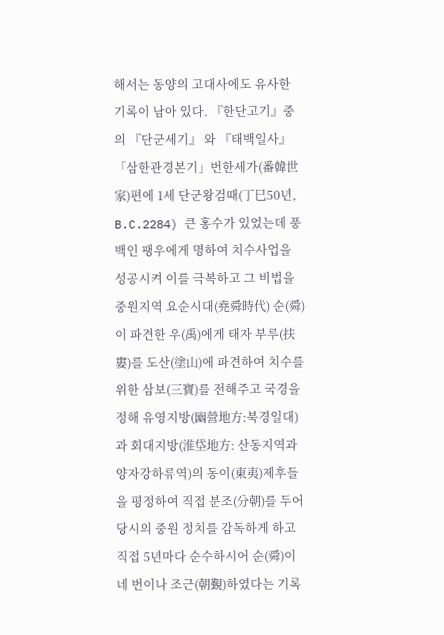해서는 동양의 고대사에도 유사한 기록이 남아 있다. 『한단고기』중의 『단군세기』 와 『태백일사』「삼한관경본기」번한세가(番韓世家)편에 1세 단군왕검때(丁巳50년, B.C.2284) 큰 홍수가 있었는데 풍백인 팽우에게 명하여 치수사업을 성공시켜 이를 극복하고 그 비법을 중원지역 요순시대(堯舜時代) 순(舜)이 파견한 우(禹)에게 태자 부루(扶婁)를 도산(塗山)에 파견하여 치수를 위한 삼보(三寶)를 전해주고 국경을 정해 유영지방(幽營地方:북경일대)과 회대지방(淮垈地方: 산동지역과 양자강하류역)의 동이(東夷)제후들을 평정하여 직접 분조(分朝)를 두어 당시의 중원 정치를 감독하게 하고 직접 5년마다 순수하시어 순(舜)이 네 번이나 조근(朝覲)하였다는 기록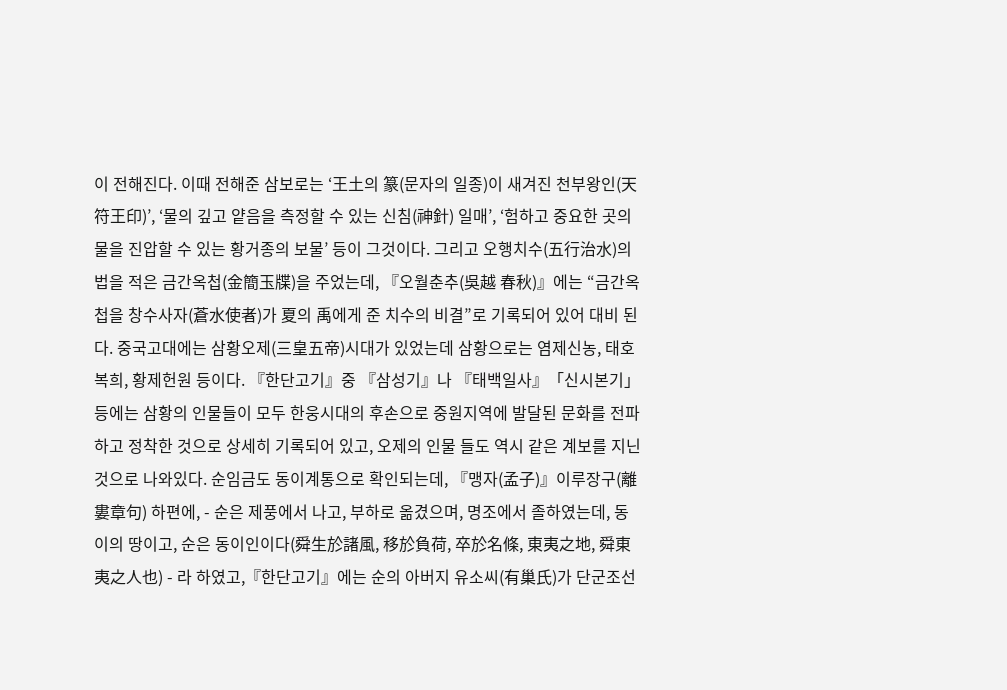이 전해진다. 이때 전해준 삼보로는 ‘王土의 篆(문자의 일종)이 새겨진 천부왕인(天符王印)’, ‘물의 깊고 얕음을 측정할 수 있는 신침(神針) 일매’, ‘험하고 중요한 곳의 물을 진압할 수 있는 황거종의 보물’ 등이 그것이다. 그리고 오행치수(五行治水)의 법을 적은 금간옥첩(金簡玉牒)을 주었는데, 『오월춘추(吳越 春秋)』에는 “금간옥첩을 창수사자(蒼水使者)가 夏의 禹에게 준 치수의 비결”로 기록되어 있어 대비 된다. 중국고대에는 삼황오제(三皇五帝)시대가 있었는데 삼황으로는 염제신농, 태호복희, 황제헌원 등이다. 『한단고기』중 『삼성기』나 『태백일사』「신시본기」등에는 삼황의 인물들이 모두 한웅시대의 후손으로 중원지역에 발달된 문화를 전파하고 정착한 것으로 상세히 기록되어 있고, 오제의 인물 들도 역시 같은 계보를 지닌 것으로 나와있다. 순임금도 동이계통으로 확인되는데, 『맹자(孟子)』이루장구(離婁章句) 하편에, - 순은 제풍에서 나고, 부하로 옮겼으며, 명조에서 졸하였는데, 동이의 땅이고, 순은 동이인이다(舜生於諸風, 移於負荷, 卒於名條, 東夷之地, 舜東夷之人也) - 라 하였고,『한단고기』에는 순의 아버지 유소씨(有巢氏)가 단군조선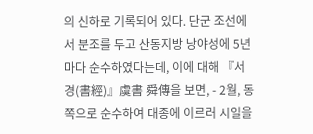의 신하로 기록되어 있다. 단군 조선에서 분조를 두고 산동지방 낭야성에 5년마다 순수하였다는데, 이에 대해 『서경(書經)』虞書 舜傳을 보면, - 2월, 동쪽으로 순수하여 대종에 이르러 시일을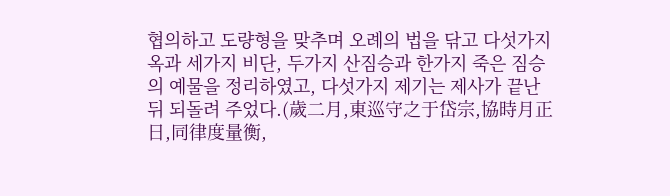협의하고 도량형을 맞추며 오례의 법을 닦고 다섯가지 옥과 세가지 비단, 두가지 산짐승과 한가지 죽은 짐승의 예물을 정리하였고, 다섯가지 제기는 제사가 끝난뒤 되돌려 주었다.(歲二月,東巡守之于岱宗,協時月正日,同律度量衡,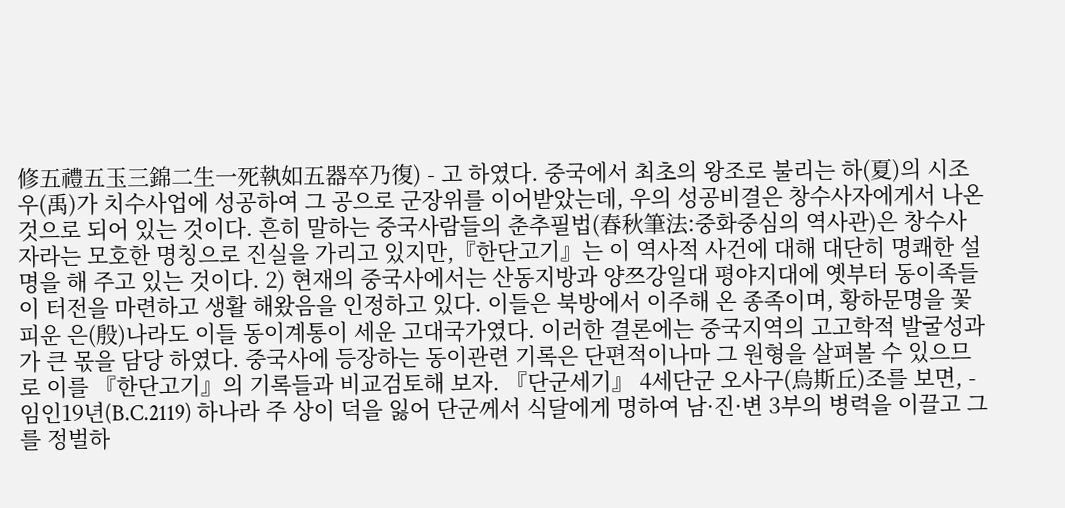修五禮五玉三錦二生一死執如五器卒乃復) - 고 하였다. 중국에서 최초의 왕조로 불리는 하(夏)의 시조 우(禹)가 치수사업에 성공하여 그 공으로 군장위를 이어받았는데, 우의 성공비결은 창수사자에게서 나온 것으로 되어 있는 것이다. 흔히 말하는 중국사람들의 춘추필법(春秋筆法:중화중심의 역사관)은 창수사자라는 모호한 명칭으로 진실을 가리고 있지만,『한단고기』는 이 역사적 사건에 대해 대단히 명쾌한 설명을 해 주고 있는 것이다. 2) 현재의 중국사에서는 산동지방과 양쯔강일대 평야지대에 옛부터 동이족들이 터전을 마련하고 생활 해왔음을 인정하고 있다. 이들은 북방에서 이주해 온 종족이며, 황하문명을 꽃피운 은(殷)나라도 이들 동이계통이 세운 고대국가였다. 이러한 결론에는 중국지역의 고고학적 발굴성과가 큰 몫을 담당 하였다. 중국사에 등장하는 동이관련 기록은 단편적이나마 그 원형을 살펴볼 수 있으므로 이를 『한단고기』의 기록들과 비교검토해 보자. 『단군세기』 4세단군 오사구(烏斯丘)조를 보면, - 임인19년(B.C.2119) 하나라 주 상이 덕을 잃어 단군께서 식달에게 명하여 남·진·변 3부의 병력을 이끌고 그를 정벌하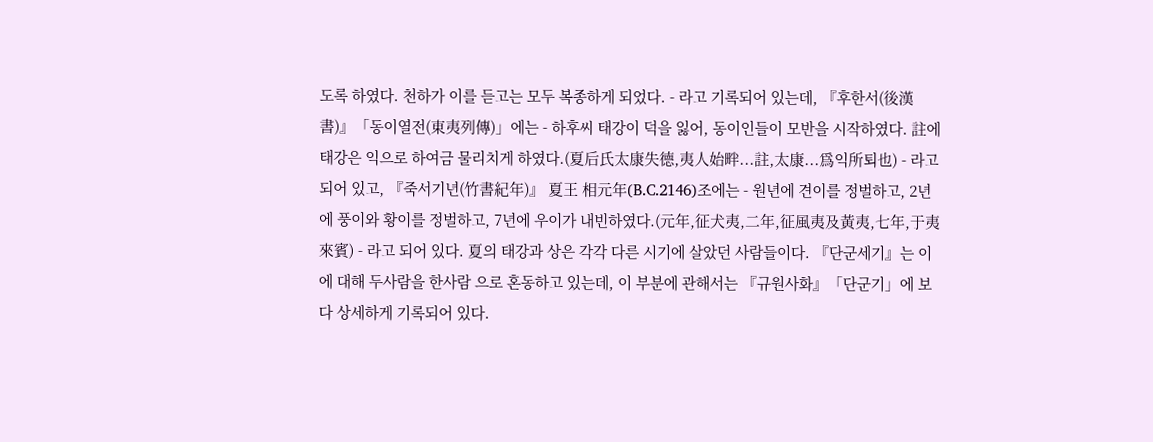도록 하였다. 천하가 이를 듣고는 모두 복종하게 되었다. - 라고 기록되어 있는데, 『후한서(後漢書)』「동이열전(東夷列傳)」에는 - 하후씨 태강이 덕을 잃어, 동이인들이 모반을 시작하였다. 註에 태강은 익으로 하여금 물리치게 하였다.(夏后氏太康失德,夷人始畔...註,太康...爲익所퇴也) - 라고 되어 있고, 『죽서기년(竹書紀年)』 夏王 相元年(B.C.2146)조에는 - 원년에 견이를 정벌하고, 2년에 풍이와 황이를 정벌하고, 7년에 우이가 내빈하였다.(元年,征犬夷,二年,征風夷及黃夷,七年,于夷來賓) - 라고 되어 있다. 夏의 태강과 상은 각각 다른 시기에 살았던 사람들이다. 『단군세기』는 이에 대해 두사람을 한사람 으로 혼동하고 있는데, 이 부분에 관해서는 『규원사화』「단군기」에 보다 상세하게 기록되어 있다.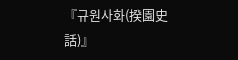『규원사화(揆園史話)』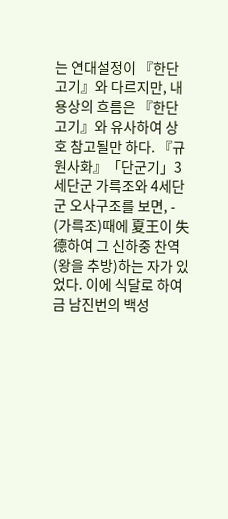는 연대설정이 『한단고기』와 다르지만, 내용상의 흐름은 『한단고기』와 유사하여 상호 참고될만 하다. 『규원사화』「단군기」3세단군 가륵조와 4세단군 오사구조를 보면, - (가륵조)때에 夏王이 失德하여 그 신하중 찬역(왕을 추방)하는 자가 있었다. 이에 식달로 하여금 남진번의 백성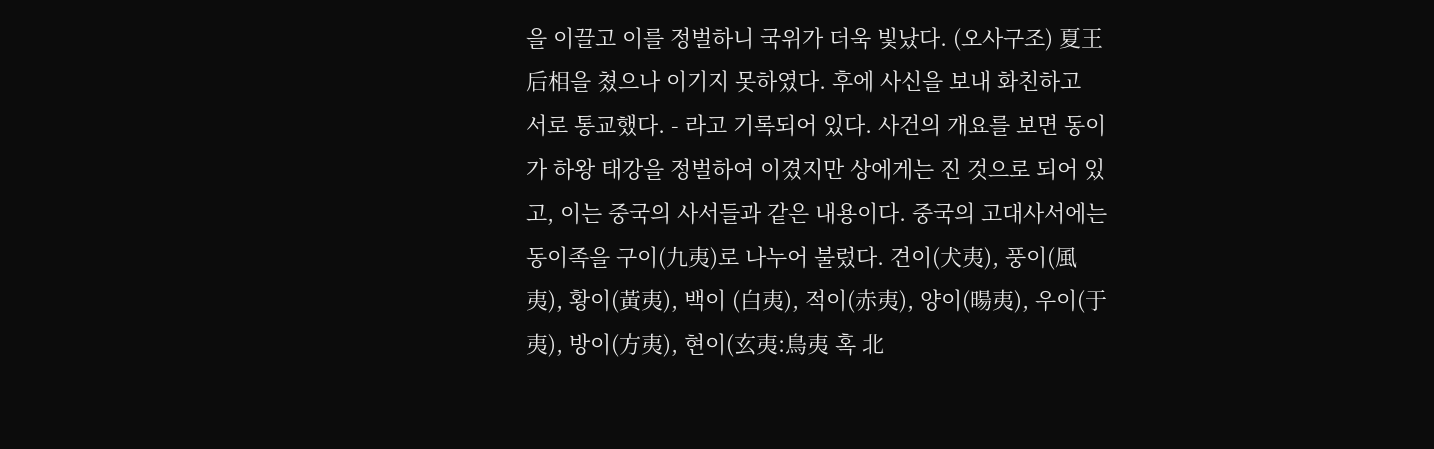을 이끌고 이를 정벌하니 국위가 더욱 빛났다. (오사구조) 夏王 后相을 쳤으나 이기지 못하였다. 후에 사신을 보내 화친하고 서로 통교했다. - 라고 기록되어 있다. 사건의 개요를 보면 동이가 하왕 태강을 정벌하여 이겼지만 상에게는 진 것으로 되어 있고, 이는 중국의 사서들과 같은 내용이다. 중국의 고대사서에는 동이족을 구이(九夷)로 나누어 불렀다. 견이(犬夷), 풍이(風夷), 황이(黃夷), 백이 (白夷), 적이(赤夷), 양이(暘夷), 우이(于夷), 방이(方夷), 현이(玄夷:鳥夷 혹 北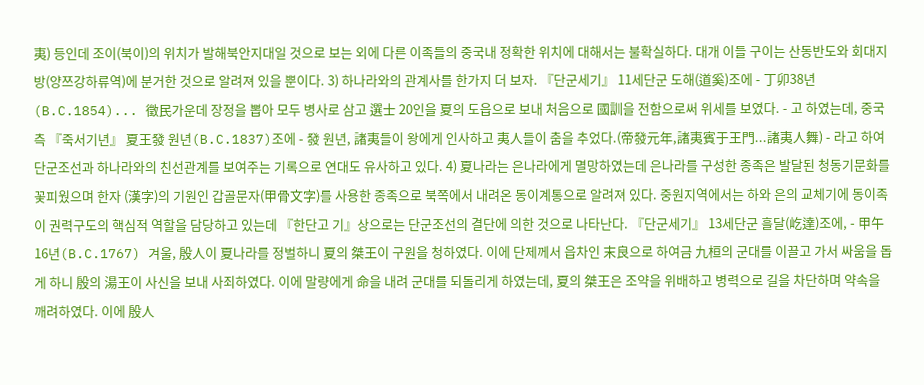夷) 등인데 조이(북이)의 위치가 발해북안지대일 것으로 보는 외에 다른 이족들의 중국내 정확한 위치에 대해서는 불확실하다. 대개 이들 구이는 산동반도와 회대지방(양쯔강하류역)에 분거한 것으로 알려져 있을 뿐이다. 3) 하나라와의 관계사를 한가지 더 보자. 『단군세기』 11세단군 도해(道奚)조에 - 丁卯38년(B.C.1854)... 徵民가운데 장정을 뽑아 모두 병사로 삼고 選士 20인을 夏의 도읍으로 보내 처음으로 國訓을 전함으로써 위세를 보였다. - 고 하였는데, 중국측 『죽서기년』 夏王發 원년(B.C.1837)조에 - 發 원년, 諸夷들이 왕에게 인사하고 夷人들이 춤을 추었다.(帝發元年,諸夷賓于王門...諸夷人舞) - 라고 하여 단군조선과 하나라와의 친선관계를 보여주는 기록으로 연대도 유사하고 있다. 4) 夏나라는 은나라에게 멸망하였는데 은나라를 구성한 종족은 발달된 청동기문화를 꽃피웠으며 한자 (漢字)의 기원인 갑골문자(甲骨文字)를 사용한 종족으로 북쪽에서 내려온 동이계통으로 알려져 있다. 중원지역에서는 하와 은의 교체기에 동이족이 권력구도의 핵심적 역할을 담당하고 있는데 『한단고 기』상으로는 단군조선의 결단에 의한 것으로 나타난다. 『단군세기』 13세단군 흘달(屹達)조에, - 甲午16년(B.C.1767) 겨울, 殷人이 夏나라를 정벌하니 夏의 桀王이 구원을 청하였다. 이에 단제께서 읍차인 末良으로 하여금 九桓의 군대를 이끌고 가서 싸움을 돕게 하니 殷의 湯王이 사신을 보내 사죄하였다. 이에 말량에게 命을 내려 군대를 되돌리게 하였는데, 夏의 桀王은 조약을 위배하고 병력으로 길을 차단하며 약속을 깨려하였다. 이에 殷人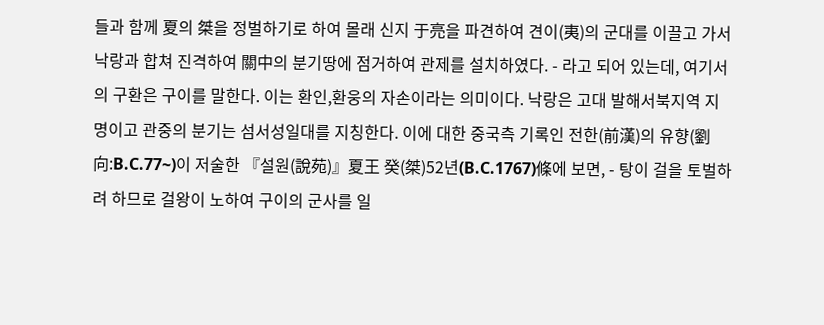들과 함께 夏의 桀을 정벌하기로 하여 몰래 신지 于亮을 파견하여 견이(夷)의 군대를 이끌고 가서 낙랑과 합쳐 진격하여 關中의 분기땅에 점거하여 관제를 설치하였다. - 라고 되어 있는데, 여기서의 구환은 구이를 말한다. 이는 환인,환웅의 자손이라는 의미이다. 낙랑은 고대 발해서북지역 지명이고 관중의 분기는 섬서성일대를 지칭한다. 이에 대한 중국측 기록인 전한(前漢)의 유향(劉向:B.C.77~)이 저술한 『설원(說苑)』夏王 癸(桀)52년(B.C.1767)條에 보면, - 탕이 걸을 토벌하려 하므로 걸왕이 노하여 구이의 군사를 일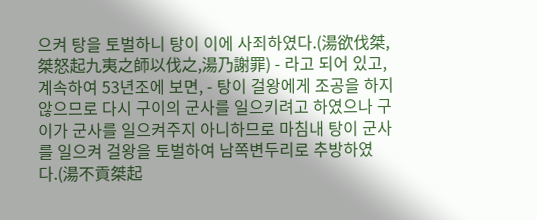으켜 탕을 토벌하니 탕이 이에 사죄하였다.(湯欲伐桀,桀怒起九夷之師以伐之,湯乃謝罪) - 라고 되어 있고, 계속하여 53년조에 보면, - 탕이 걸왕에게 조공을 하지 않으므로 다시 구이의 군사를 일으키려고 하였으나 구이가 군사를 일으켜주지 아니하므로 마침내 탕이 군사를 일으켜 걸왕을 토벌하여 남쪽변두리로 추방하였다.(湯不貢桀起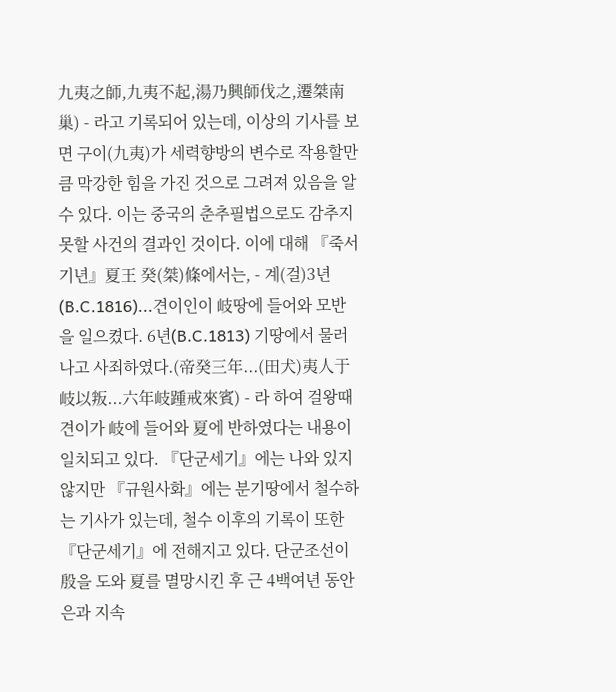九夷之師,九夷不起,湯乃興師伐之,遷桀南巢) - 라고 기록되어 있는데, 이상의 기사를 보면 구이(九夷)가 세력향방의 변수로 작용할만큼 막강한 힘을 가진 것으로 그려져 있음을 알 수 있다. 이는 중국의 춘추필법으로도 감추지 못할 사건의 결과인 것이다. 이에 대해 『죽서기년』夏王 癸(桀)條에서는, - 계(걸)3년(B.C.1816)...견이인이 岐땅에 들어와 모반을 일으켰다. 6년(B.C.1813) 기땅에서 물러나고 사죄하였다.(帝癸三年...(田犬)夷人于岐以叛...六年岐踵戒來賓) - 라 하여 걸왕때 견이가 岐에 들어와 夏에 반하였다는 내용이 일치되고 있다. 『단군세기』에는 나와 있지 않지만 『규원사화』에는 분기땅에서 철수하는 기사가 있는데, 철수 이후의 기록이 또한 『단군세기』에 전해지고 있다. 단군조선이 殷을 도와 夏를 멸망시킨 후 근 4백여년 동안 은과 지속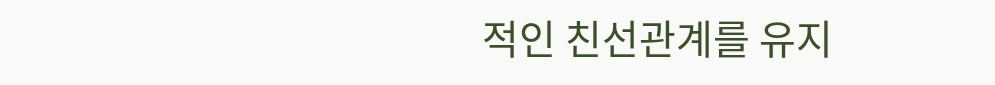적인 친선관계를 유지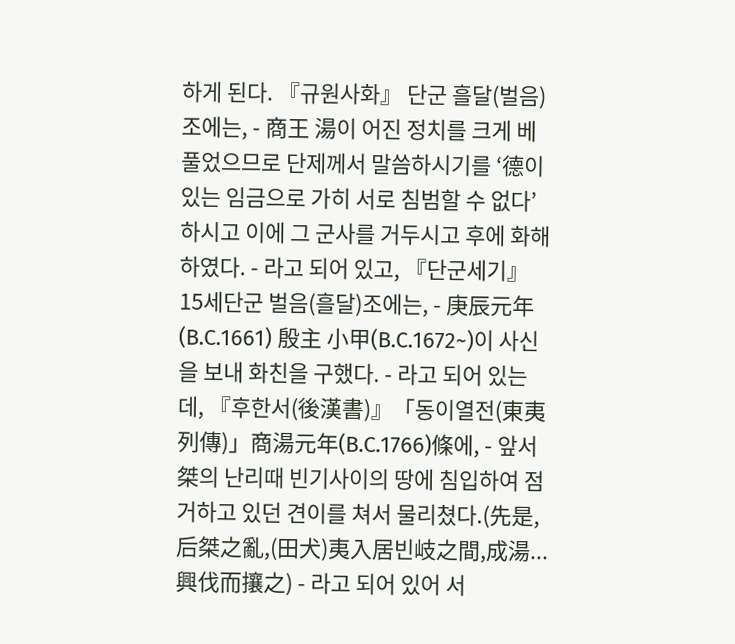하게 된다. 『규원사화』 단군 흘달(벌음)조에는, - 商王 湯이 어진 정치를 크게 베풀었으므로 단제께서 말씀하시기를 ‘德이 있는 임금으로 가히 서로 침범할 수 없다’하시고 이에 그 군사를 거두시고 후에 화해하였다. - 라고 되어 있고, 『단군세기』 15세단군 벌음(흘달)조에는, - 庚辰元年(B.C.1661) 殷主 小甲(B.C.1672~)이 사신을 보내 화친을 구했다. - 라고 되어 있는데, 『후한서(後漢書)』「동이열전(東夷列傳)」商湯元年(B.C.1766)條에, - 앞서 桀의 난리때 빈기사이의 땅에 침입하여 점거하고 있던 견이를 쳐서 물리쳤다.(先是,后桀之亂,(田犬)夷入居빈岐之間,成湯...興伐而攘之) - 라고 되어 있어 서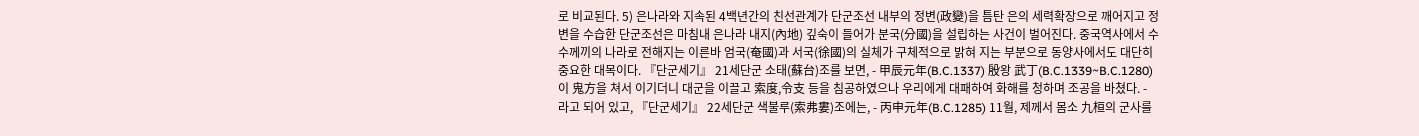로 비교된다. 5) 은나라와 지속된 4백년간의 친선관계가 단군조선 내부의 정변(政變)을 틈탄 은의 세력확장으로 깨어지고 정변을 수습한 단군조선은 마침내 은나라 내지(內地) 깊숙이 들어가 분국(分國)을 설립하는 사건이 벌어진다. 중국역사에서 수수께끼의 나라로 전해지는 이른바 엄국(奄國)과 서국(徐國)의 실체가 구체적으로 밝혀 지는 부분으로 동양사에서도 대단히 중요한 대목이다. 『단군세기』 21세단군 소태(蘇台)조를 보면, - 甲辰元年(B.C.1337) 殷왕 武丁(B.C.1339~B.C.1280)이 鬼方을 쳐서 이기더니 대군을 이끌고 索度,令支 등을 침공하였으나 우리에게 대패하여 화해를 청하며 조공을 바쳤다. - 라고 되어 있고, 『단군세기』 22세단군 색불루(索弗婁)조에는, - 丙申元年(B.C.1285) 11월, 제께서 몸소 九桓의 군사를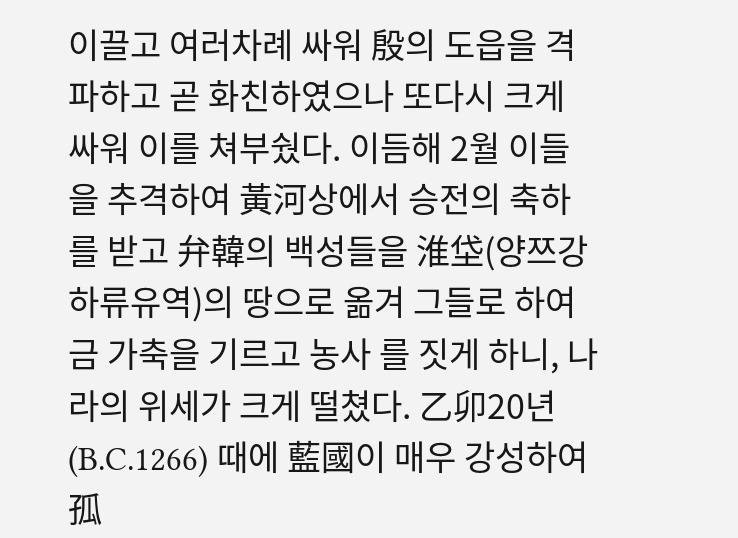이끌고 여러차례 싸워 殷의 도읍을 격파하고 곧 화친하였으나 또다시 크게 싸워 이를 쳐부쉈다. 이듬해 2월 이들을 추격하여 黃河상에서 승전의 축하를 받고 弁韓의 백성들을 淮垈(양쯔강하류유역)의 땅으로 옮겨 그들로 하여금 가축을 기르고 농사 를 짓게 하니, 나라의 위세가 크게 떨쳤다. 乙卯20년(B.C.1266) 때에 藍國이 매우 강성하여 孤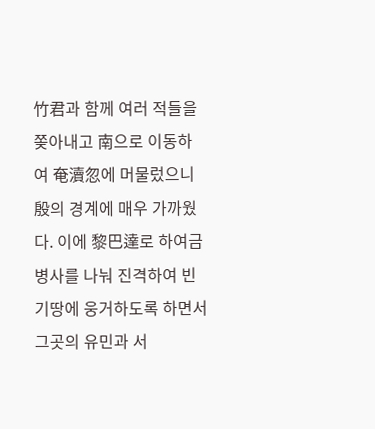竹君과 함께 여러 적들을 쫒아내고 南으로 이동하 여 奄瀆忽에 머물렀으니 殷의 경계에 매우 가까웠다. 이에 黎巴達로 하여금 병사를 나눠 진격하여 빈기땅에 웅거하도록 하면서 그곳의 유민과 서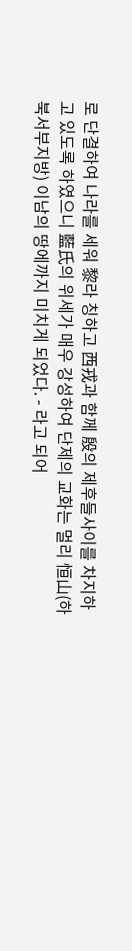로 단결하여 나라를 세워 黎라 칭하고 西戎과 함께 殷의 제후들사이를 차지하고 있도록 하였으니 藍氏의 위세가 매우 강성하여 단제의 교화는 멀리 恒山(하북서부지방) 이남의 땅에까지 미치게 되었다. - 라고 되어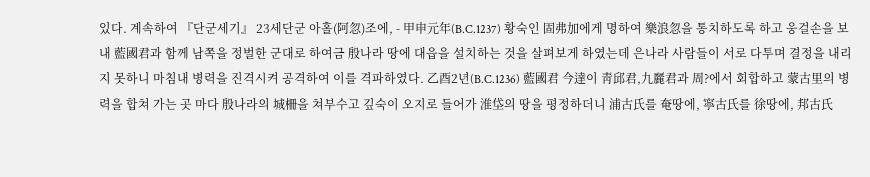있다. 계속하여 『단군세기』 23세단군 아홀(阿忽)조에, - 甲申元年(B.C.1237) 황숙인 固弗加에게 명하여 樂浪忽을 통치하도록 하고 웅걸손을 보내 藍國君과 함께 남쪽을 정벌한 군대로 하여금 殷나라 땅에 대읍을 설치하는 것을 살펴보게 하였는데 은나라 사람들이 서로 다투며 결정을 내리지 못하니 마침내 병력을 진격시켜 공격하여 이를 격파하였다. 乙酉2년(B.C.1236) 藍國君 今達이 靑邱君,九麗君과 周?에서 회합하고 蒙古里의 병력을 합쳐 가는 곳 마다 殷나라의 城柵을 쳐부수고 깊숙이 오지로 들어가 淮垈의 땅을 평정하더니 浦古氏를 奄땅에, 寧古氏를 徐땅에, 邦古氏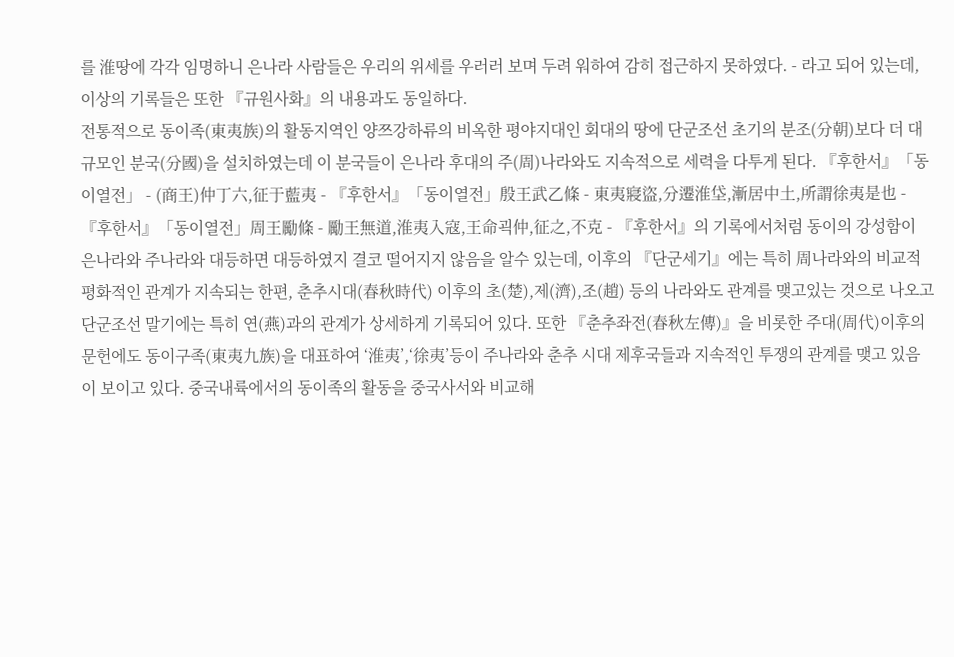를 淮땅에 각각 임명하니 은나라 사람들은 우리의 위세를 우러러 보며 두려 워하여 감히 접근하지 못하였다. - 라고 되어 있는데, 이상의 기록들은 또한 『규원사화』의 내용과도 동일하다.
전통적으로 동이족(東夷族)의 활동지역인 양쯔강하류의 비옥한 평야지대인 회대의 땅에 단군조선 초기의 분조(分朝)보다 더 대규모인 분국(分國)을 설치하였는데 이 분국들이 은나라 후대의 주(周)나라와도 지속적으로 세력을 다투게 된다. 『후한서』「동이열전」 - (商王)仲丁六,征于藍夷 - 『후한서』「동이열전」殷王武乙條 - 東夷寢盜,分遷淮垈,漸居中土,所謂徐夷是也 - 『후한서』「동이열전」周王勵條 - 勵王無道,淮夷入寇,王命괵仲,征之,不克 - 『후한서』의 기록에서처럼 동이의 강성함이 은나라와 주나라와 대등하면 대등하였지 결코 떨어지지 않음을 알수 있는데, 이후의 『단군세기』에는 특히 周나라와의 비교적 평화적인 관계가 지속되는 한편, 춘추시대(春秋時代) 이후의 초(楚),제(濟),조(趙) 등의 나라와도 관계를 맺고있는 것으로 나오고 단군조선 말기에는 특히 연(燕)과의 관계가 상세하게 기록되어 있다. 또한 『춘추좌전(春秋左傳)』을 비롯한 주대(周代)이후의 문헌에도 동이구족(東夷九族)을 대표하여 ‘淮夷’,‘徐夷’등이 주나라와 춘추 시대 제후국들과 지속적인 투쟁의 관계를 맺고 있음이 보이고 있다. 중국내륙에서의 동이족의 활동을 중국사서와 비교해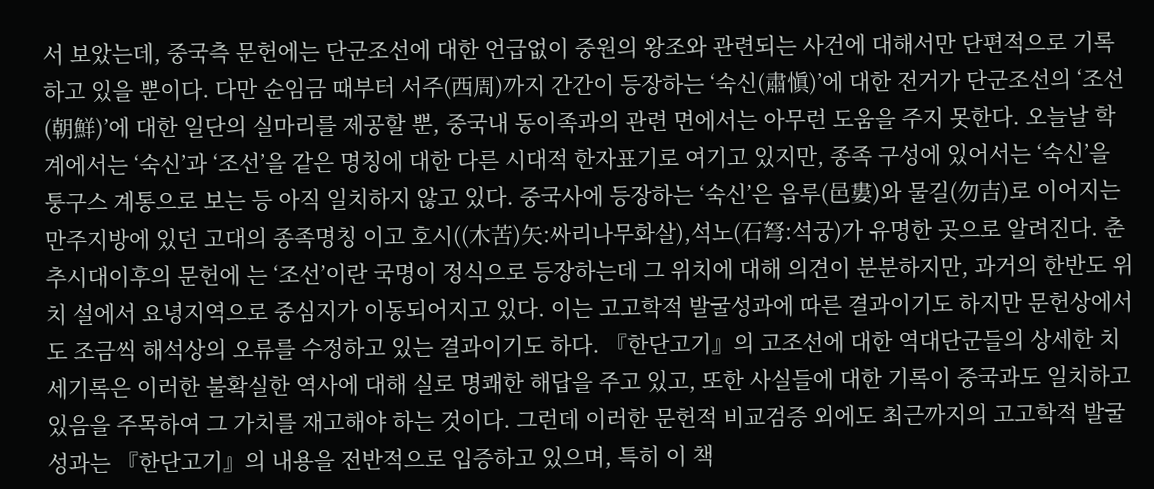서 보았는데, 중국측 문헌에는 단군조선에 대한 언급없이 중원의 왕조와 관련되는 사건에 대해서만 단편적으로 기록하고 있을 뿐이다. 다만 순임금 때부터 서주(西周)까지 간간이 등장하는 ‘숙신(肅愼)’에 대한 전거가 단군조선의 ‘조선(朝鮮)’에 대한 일단의 실마리를 제공할 뿐, 중국내 동이족과의 관련 면에서는 아무런 도움을 주지 못한다. 오늘날 학계에서는 ‘숙신’과 ‘조선’을 같은 명칭에 대한 다른 시대적 한자표기로 여기고 있지만, 종족 구성에 있어서는 ‘숙신’을 퉁구스 계통으로 보는 등 아직 일치하지 않고 있다. 중국사에 등장하는 ‘숙신’은 읍루(邑婁)와 물길(勿吉)로 이어지는 만주지방에 있던 고대의 종족명칭 이고 호시((木苦)矢:싸리나무화살),석노(石弩:석궁)가 유명한 곳으로 알려진다. 춘추시대이후의 문헌에 는 ‘조선’이란 국명이 정식으로 등장하는데 그 위치에 대해 의견이 분분하지만, 과거의 한반도 위치 설에서 요녕지역으로 중심지가 이동되어지고 있다. 이는 고고학적 발굴성과에 따른 결과이기도 하지만 문헌상에서도 조금씩 해석상의 오류를 수정하고 있는 결과이기도 하다. 『한단고기』의 고조선에 대한 역대단군들의 상세한 치세기록은 이러한 불확실한 역사에 대해 실로 명쾌한 해답을 주고 있고, 또한 사실들에 대한 기록이 중국과도 일치하고 있음을 주목하여 그 가치를 재고해야 하는 것이다. 그런데 이러한 문헌적 비교검증 외에도 최근까지의 고고학적 발굴성과는 『한단고기』의 내용을 전반적으로 입증하고 있으며, 특히 이 책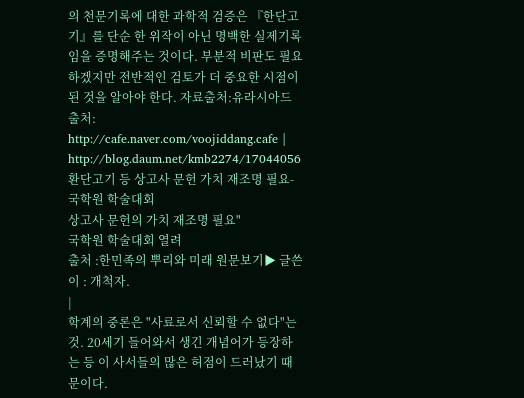의 천문기록에 대한 과학적 검증은 『한단고기』를 단순 한 위작이 아닌 명백한 실제기록임을 증명해주는 것이다. 부분적 비판도 필요하겠지만 전반적인 검토가 더 중요한 시점이 된 것을 알아야 한다. 자료출처:유라시아드
출처: http://cafe.naver.com/voojiddang.cafe |
http://blog.daum.net/kmb2274/17044056
환단고기 등 상고사 문헌 가치 재조명 필요-국학원 학술대회
상고사 문헌의 가치 재조명 필요"
국학원 학술대회 열려
출처 :한민족의 뿌리와 미래 원문보기▶ 글쓴이 : 개척자.
|
학계의 중론은 "사료로서 신뢰할 수 없다"는 것. 20세기 들어와서 생긴 개념어가 등장하는 등 이 사서들의 많은 허점이 드러났기 때문이다.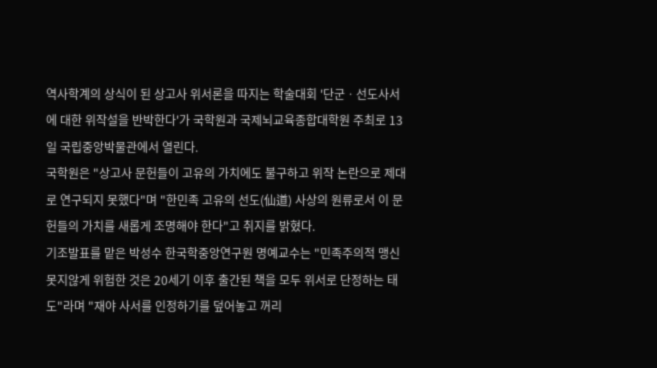역사학계의 상식이 된 상고사 위서론을 따지는 학술대회 '단군ㆍ선도사서에 대한 위작설을 반박한다'가 국학원과 국제뇌교육종합대학원 주최로 13일 국립중앙박물관에서 열린다.
국학원은 "상고사 문헌들이 고유의 가치에도 불구하고 위작 논란으로 제대로 연구되지 못했다"며 "한민족 고유의 선도(仙道) 사상의 원류로서 이 문헌들의 가치를 새롭게 조명해야 한다"고 취지를 밝혔다.
기조발표를 맡은 박성수 한국학중앙연구원 명예교수는 "민족주의적 맹신 못지않게 위험한 것은 20세기 이후 출간된 책을 모두 위서로 단정하는 태도"라며 "재야 사서를 인정하기를 덮어놓고 꺼리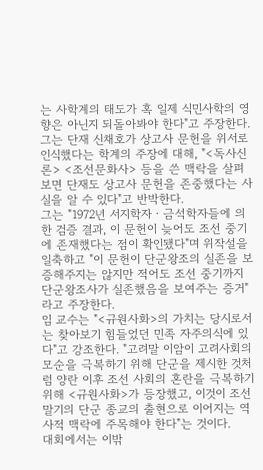는 사학계의 태도가 혹 일제 식민사학의 영향은 아닌지 되돌아봐야 한다"고 주장한다.
그는 단재 신채호가 상고사 문헌을 위서로 인식했다는 학계의 주장에 대해, "<독사신론> <조선문화사> 등을 쓴 맥락을 살펴보면 단재도 상고사 문헌을 존중했다는 사실을 알 수 있다"고 반박한다.
그는 "1972년 서지학자ㆍ금석학자들에 의한 검증 결과, 이 문헌이 늦어도 조선 중기에 존재했다는 점이 확인됐다"며 위작설을 일축하고 "이 문헌이 단군왕조의 실존을 보증해주지는 않지만 적어도 조선 중기까지 단군왕조사가 실존했음을 보여주는 증거"라고 주장한다.
임 교수는 "<규원사화>의 가치는 당시로서는 찾아보기 힘들었던 민족 자주의식에 있다"고 강조한다. "고려말 이암이 고려사회의 모순을 극복하기 위해 단군을 제시한 것처럼 양란 이후 조선 사회의 혼란을 극복하기 위해 <규원사화>가 등장했고, 이것이 조선 말기의 단군 종교의 출현으로 이어지는 역사적 맥락에 주목해야 한다"는 것이다.
대회에서는 이밖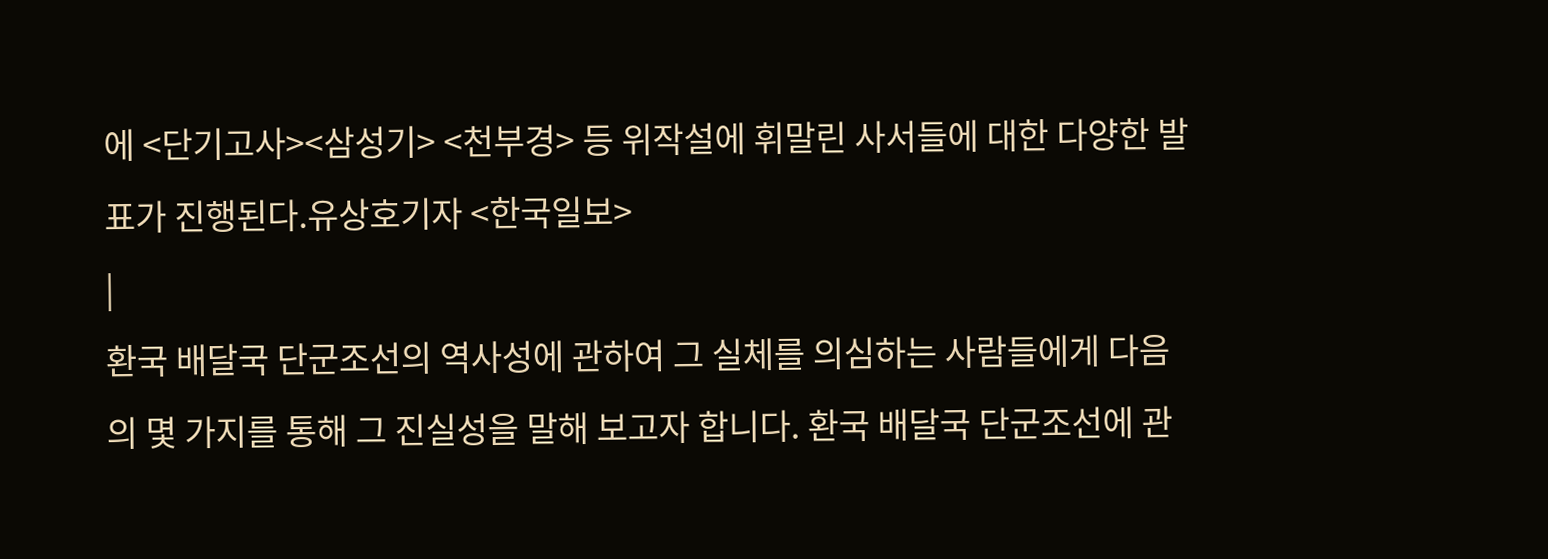에 <단기고사><삼성기> <천부경> 등 위작설에 휘말린 사서들에 대한 다양한 발표가 진행된다.유상호기자 <한국일보>
|
환국 배달국 단군조선의 역사성에 관하여 그 실체를 의심하는 사람들에게 다음의 몇 가지를 통해 그 진실성을 말해 보고자 합니다. 환국 배달국 단군조선에 관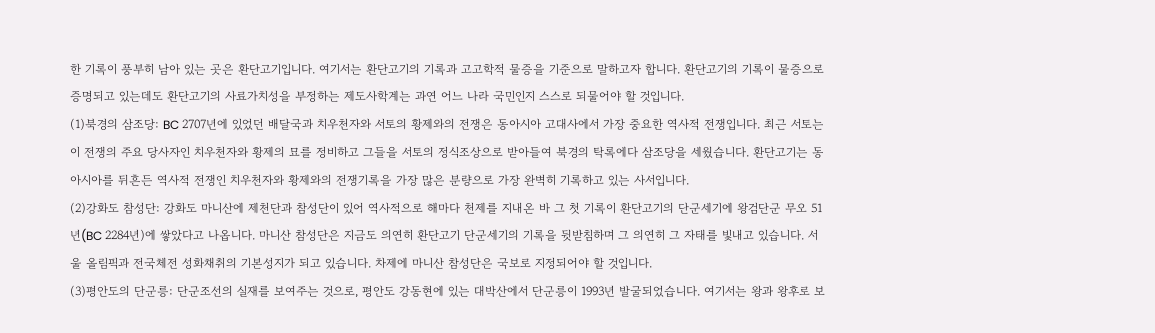한 기록이 풍부히 남아 있는 곳은 환단고기입니다. 여기서는 환단고기의 기록과 고고학적 물증을 기준으로 말하고자 합니다. 환단고기의 기록이 물증으로 증명되고 있는데도 환단고기의 사료가치성을 부정하는 제도사학계는 과연 어느 나라 국민인지 스스로 되물어야 할 것입니다.
(1)북경의 삼조당: BC 2707년에 있었던 배달국과 치우천자와 서토의 황제와의 전쟁은 동아시아 고대사에서 가장 중요한 역사적 전쟁입니다. 최근 서토는 이 전쟁의 주요 당사자인 치우천자와 황제의 묘를 정비하고 그들을 서토의 정식조상으로 받아들여 북경의 탁록에다 삼조당을 세웠습니다. 환단고기는 동아시아를 뒤흔든 역사적 전쟁인 치우천자와 황제와의 전쟁기록을 가장 많은 분량으로 가장 완벽히 기록하고 있는 사서입니다.
(2)강화도 참성단: 강화도 마니산에 제천단과 참성단이 있어 역사적으로 해마다 천제를 지내온 바 그 첫 기록이 환단고기의 단군세기에 왕검단군 무오 51년(BC 2284년)에 쌓았다고 나옵니다. 마니산 참성단은 지금도 의연히 환단고기 단군세기의 기록을 뒷받침하며 그 의연히 그 자태를 빛내고 있습니다. 서울 올림픽과 전국체전 성화채취의 기본성지가 되고 있습니다. 차제에 마니산 참성단은 국보로 지정되어야 할 것입니다.
(3)평안도의 단군릉: 단군조선의 실재를 보여주는 것으로, 평안도 강동현에 있는 대박산에서 단군릉이 1993년 발굴되었습니다. 여기서는 왕과 왕후로 보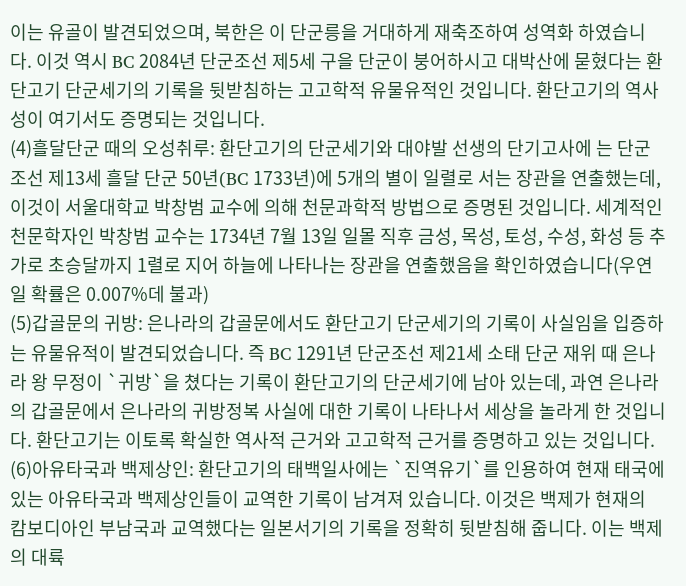이는 유골이 발견되었으며, 북한은 이 단군릉을 거대하게 재축조하여 성역화 하였습니다. 이것 역시 BC 2084년 단군조선 제5세 구을 단군이 붕어하시고 대박산에 묻혔다는 환단고기 단군세기의 기록을 뒷받침하는 고고학적 유물유적인 것입니다. 환단고기의 역사성이 여기서도 증명되는 것입니다.
(4)흘달단군 때의 오성취루: 환단고기의 단군세기와 대야발 선생의 단기고사에 는 단군조선 제13세 흘달 단군 50년(BC 1733년)에 5개의 별이 일렬로 서는 장관을 연출했는데, 이것이 서울대학교 박창범 교수에 의해 천문과학적 방법으로 증명된 것입니다. 세계적인 천문학자인 박창범 교수는 1734년 7월 13일 일몰 직후 금성, 목성, 토성, 수성, 화성 등 추가로 초승달까지 1렬로 지어 하늘에 나타나는 장관을 연출했음을 확인하였습니다(우연일 확률은 0.007%데 불과)
(5)갑골문의 귀방: 은나라의 갑골문에서도 환단고기 단군세기의 기록이 사실임을 입증하는 유물유적이 발견되었습니다. 즉 BC 1291년 단군조선 제21세 소태 단군 재위 때 은나라 왕 무정이 `귀방`을 쳤다는 기록이 환단고기의 단군세기에 남아 있는데, 과연 은나라의 갑골문에서 은나라의 귀방정복 사실에 대한 기록이 나타나서 세상을 놀라게 한 것입니다. 환단고기는 이토록 확실한 역사적 근거와 고고학적 근거를 증명하고 있는 것입니다.
(6)아유타국과 백제상인: 환단고기의 태백일사에는 `진역유기`를 인용하여 현재 태국에 있는 아유타국과 백제상인들이 교역한 기록이 남겨져 있습니다. 이것은 백제가 현재의 캄보디아인 부남국과 교역했다는 일본서기의 기록을 정확히 뒷받침해 줍니다. 이는 백제의 대륙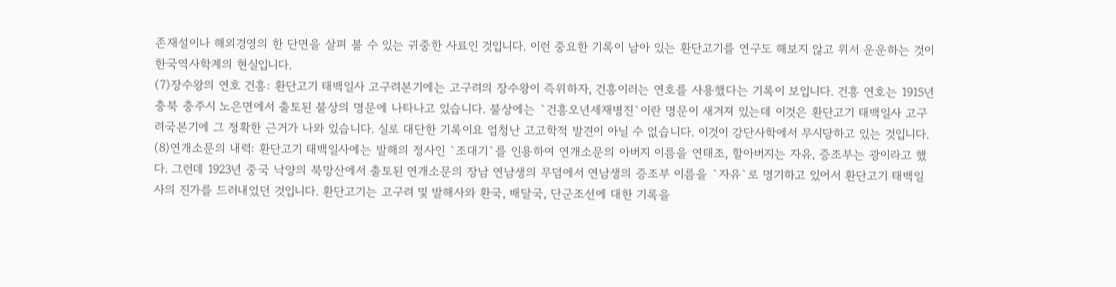존재설이나 해외경영의 한 단면을 살펴 볼 수 있는 귀중한 사료인 것입니다. 이런 중요한 기록이 남아 있는 환단고기를 연구도 해보지 않고 위서 운운하는 것이 한국역사학계의 현실입니다.
(7)장수왕의 연호 건흥: 환단고기 태백일사 고구려본기에는 고구려의 장수왕이 즉위하자, 건흥이러는 연호를 사용했다는 기록이 보입니다. 건흥 연호는 1915년 충북 충주시 노은면에서 출토된 불상의 명문에 나타나고 있습니다. 불상에는 `건흥오년세재병진`이란 명문이 새겨져 있는데 이것은 환단고기 태백일사 고구려국본기에 그 정확한 근거가 나와 있습니다. 실로 대단한 기록이요 엄청난 고고학적 발견이 아닐 수 없습니다. 이것이 강단사학에서 무시당하고 있는 것입니다.
(8)연개소문의 내력: 환단고기 태백일사에는 발해의 정사인 `조대기`를 인용하여 연개소문의 아버지 이름을 연태조, 할아버지는 자유, 증조부는 광이라고 했다. 그런데 1923년 중국 낙양의 북망산에서 출토된 연개소문의 장남 연남생의 무덤에서 연남생의 증조부 이름을 `자유`로 명기하고 있어서 환단고기 태백일사의 진가를 드러내었던 것입니다. 환단고기는 고구려 및 발해사와 환국, 배달국, 단군조선에 대한 기록을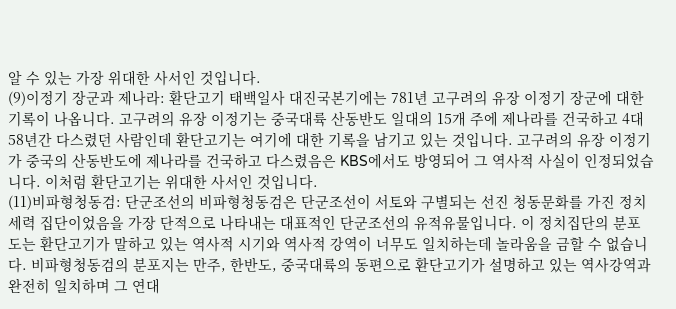알 수 있는 가장 위대한 사서인 것입니다.
(9)이정기 장군과 제나라: 환단고기 태백일사 대진국본기에는 781년 고구려의 유장 이정기 장군에 대한 기록이 나옵니다. 고구려의 유장 이정기는 중국대륙 산동반도 일대의 15개 주에 제나라를 건국하고 4대 58년간 다스렸던 사람인데 환단고기는 여기에 대한 기록을 남기고 있는 것입니다. 고구려의 유장 이정기가 중국의 산동반도에 제나라를 건국하고 다스렸음은 KBS에서도 방영되어 그 역사적 사실이 인정되었습니다. 이처럼 환단고기는 위대한 사서인 것입니다.
(11)비파형청동검: 단군조선의 비파형청동검은 단군조선이 서토와 구별되는 선진 청동문화를 가진 정치세력 집단이었음을 가장 단적으로 나타내는 대표적인 단군조선의 유적유물입니다. 이 정치집단의 분포도는 환단고기가 말하고 있는 역사적 시기와 역사적 강역이 너무도 일치하는데 놀라움을 금할 수 없습니다. 비파형청동검의 분포지는 만주, 한반도, 중국대륙의 동편으로 환단고기가 설명하고 있는 역사강역과 완전히 일치하며 그 연대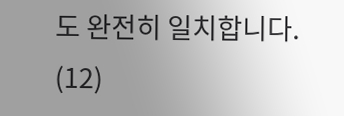도 완전히 일치합니다.
(12)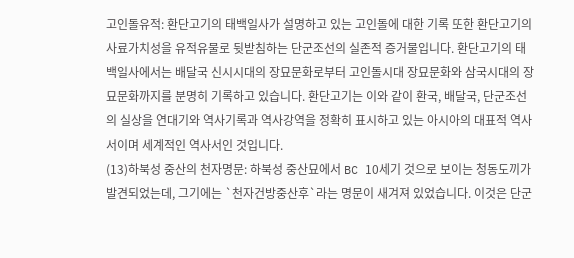고인돌유적: 환단고기의 태백일사가 설명하고 있는 고인돌에 대한 기록 또한 환단고기의 사료가치성을 유적유물로 뒷받침하는 단군조선의 실존적 증거물입니다. 환단고기의 태백일사에서는 배달국 신시시대의 장묘문화로부터 고인돌시대 장묘문화와 삼국시대의 장묘문화까지를 분명히 기록하고 있습니다. 환단고기는 이와 같이 환국, 배달국, 단군조선의 실상을 연대기와 역사기록과 역사강역을 정확히 표시하고 있는 아시아의 대표적 역사서이며 세계적인 역사서인 것입니다.
(13)하북성 중산의 천자명문: 하북성 중산묘에서 BC 10세기 것으로 보이는 청동도끼가 발견되었는데, 그기에는 `천자건방중산후`라는 명문이 새겨져 있었습니다. 이것은 단군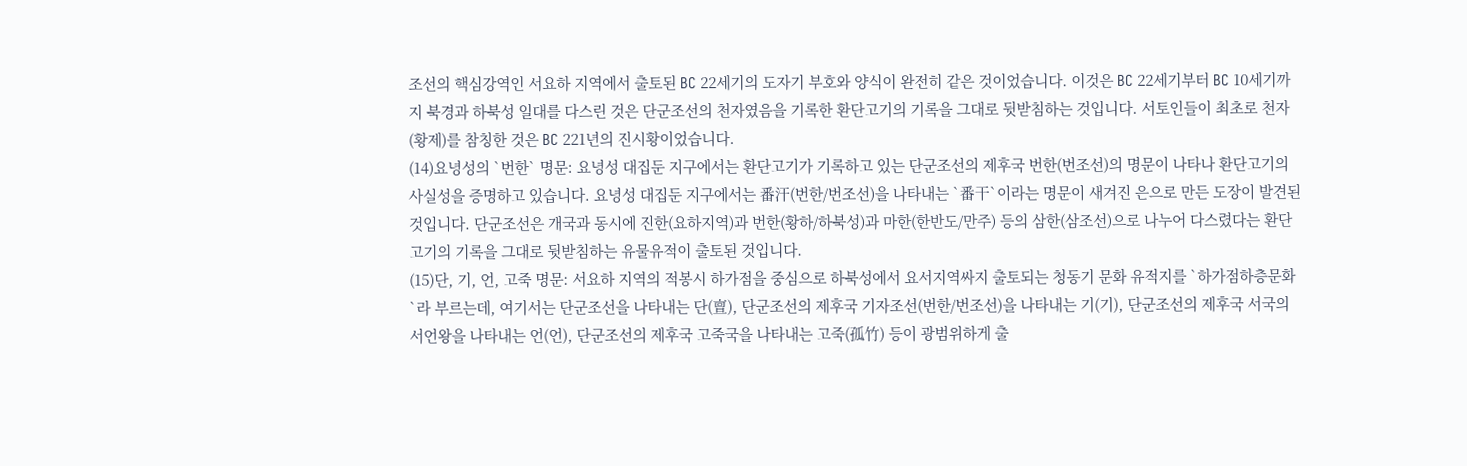조선의 핵심강역인 서요하 지역에서 출토된 BC 22세기의 도자기 부호와 양식이 완전히 같은 것이었습니다. 이것은 BC 22세기부터 BC 10세기까지 북경과 하북성 일대를 다스린 것은 단군조선의 천자였음을 기록한 환단고기의 기록을 그대로 뒷받침하는 것입니다. 서토인들이 최초로 천자(황제)를 참칭한 것은 BC 221년의 진시황이었습니다.
(14)요녕성의 `번한` 명문: 요녕성 대집둔 지구에서는 환단고기가 기록하고 있는 단군조선의 제후국 번한(번조선)의 명문이 나타나 환단고기의 사실성을 증명하고 있습니다. 요녕성 대집둔 지구에서는 番汗(번한/번조선)을 나타내는 `番干`이라는 명문이 새겨진 은으로 만든 도장이 발견된 것입니다. 단군조선은 개국과 동시에 진한(요하지역)과 번한(황하/하북성)과 마한(한반도/만주) 등의 삼한(삼조선)으로 나누어 다스렸다는 환단고기의 기록을 그대로 뒷받침하는 유물유적이 출토된 것입니다.
(15)단, 기, 언, 고죽 명문: 서요하 지역의 적봉시 하가점을 중심으로 하북성에서 요서지역싸지 출토되는 청동기 문화 유적지를 `하가점하층문화`라 부르는데, 여기서는 단군조선을 나타내는 단(亶), 단군조선의 제후국 기자조선(번한/번조선)을 나타내는 기(기), 단군조선의 제후국 서국의 서언왕을 나타내는 언(언), 단군조선의 제후국 고죽국을 나타내는 고죽(孤竹) 등이 광범위하게 출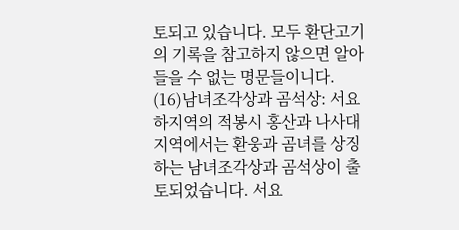토되고 있습니다. 모두 환단고기의 기록을 참고하지 않으면 알아 들을 수 없는 명문들이니다.
(16)남녀조각상과 곰석상: 서요하지역의 적봉시 홍산과 나사대 지역에서는 환웅과 곰녀를 상징하는 남녀조각상과 곰석상이 출토되었습니다. 서요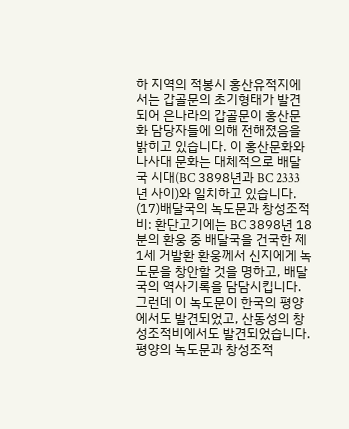하 지역의 적봉시 홍산유적지에서는 갑골문의 초기형태가 발견되어 은나라의 갑골문이 홍산문화 담당자들에 의해 전해졌음을 밝히고 있습니다. 이 홍산문화와 나사대 문화는 대체적으로 배달국 시대(BC 3898년과 BC 2333년 사이)와 일치하고 있습니다.
(17)배달국의 녹도문과 창성조적비: 환단고기에는 BC 3898년 18분의 환웅 중 배달국을 건국한 제1세 거발환 환웅께서 신지에게 녹도문을 창안할 것을 명하고, 배달국의 역사기록을 담담시킵니다. 그런데 이 녹도문이 한국의 평양에서도 발견되었고, 산동성의 창성조적비에서도 발견되었습니다. 평양의 녹도문과 창성조적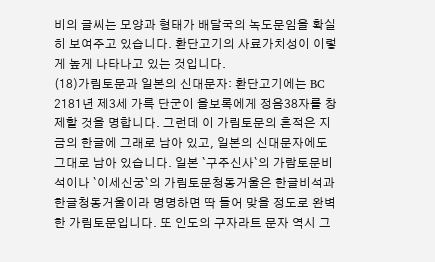비의 글씨는 모양과 형태가 배달국의 녹도문임을 확실히 보여주고 있습니다. 환단고기의 사료가치성이 이렇게 높게 나타나고 있는 것입니다.
(18)가림토문과 일본의 신대문자: 환단고기에는 BC 2181년 제3세 가륵 단군이 을보록에게 정음38자를 창제할 것을 명합니다. 그런데 이 가림토문의 흔적은 지금의 한글에 그래로 남아 있고, 일본의 신대문자에도 그대로 남아 있습니다. 일본 `구주신사`의 가람토문비석이나 `이세신궁`의 가림토문청동거울은 한글비석과 한글청동거울이라 명명하면 딱 들어 맞을 정도로 완벽한 가림토문입니다. 또 인도의 구자라트 문자 역시 그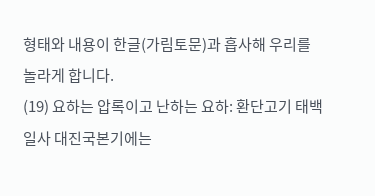형태와 내용이 한글(가림토문)과 흡사해 우리를 놀라게 합니다.
(19) 요하는 압록이고 난하는 요하: 환단고기 태백일사 대진국본기에는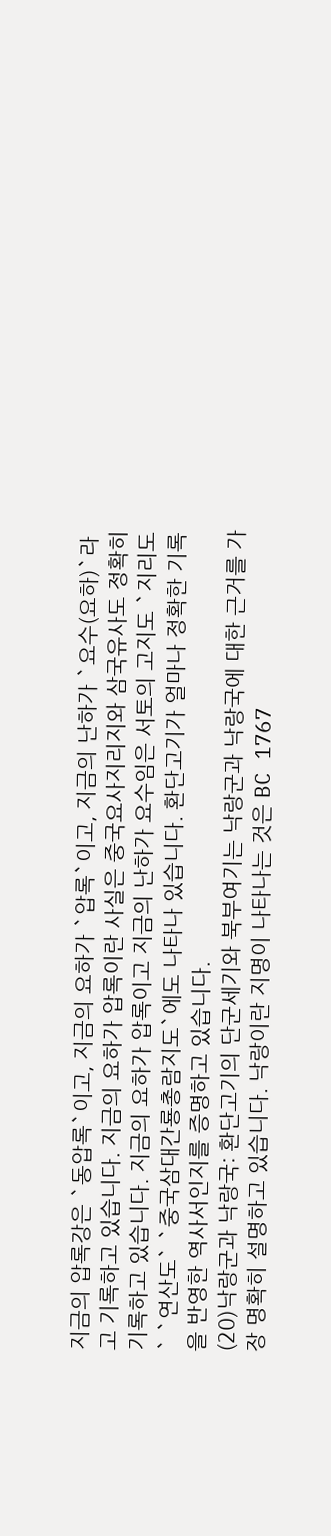지금의 압록강은 `동압록`이고, 지금의 요하가 `압록`이고, 지금의 난하가 `요수(요하)`라고 기록하고 있습니다. 지금의 요하가 압록이란 사실은 중국요사지리지와 삼국유사도 정확히 기록하고 있습니다. 지금의 요하가 압록이고 지금의 난하가 요수임은 서토의 고지도 `지리도` `연산도` `중국삼대간룡총람지도`에도 나타나 있습니다. 환단고기가 얼마나 정확한 기록을 반영한 역사서인지를 증명하고 있습니다.
(20)낙랑군과 낙랑국: 환단고기의 단군세기와 북부여기는 낙랑군과 낙랑국에 대한 근거를 가장 명확히 설명하고 있습니다. 낙랑이란 지명이 나타나는 것은 BC 1767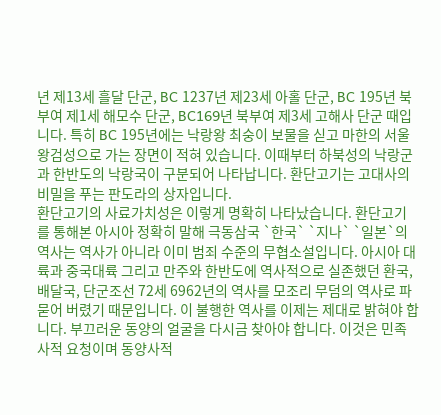년 제13세 흘달 단군, BC 1237년 제23세 아홀 단군, BC 195년 북부여 제1세 해모수 단군, BC169년 북부여 제3세 고해사 단군 때입니다. 특히 BC 195년에는 낙랑왕 최숭이 보물을 싣고 마한의 서울 왕검성으로 가는 장면이 적혀 있습니다. 이때부터 하북성의 낙랑군과 한반도의 낙랑국이 구분되어 나타납니다. 환단고기는 고대사의 비밀을 푸는 판도라의 상자입니다.
환단고기의 사료가치성은 이렇게 명확히 나타났습니다. 환단고기를 통해본 아시아 정확히 말해 극동삼국 `한국` `지나` `일본`의 역사는 역사가 아니라 이미 범죄 수준의 무협소설입니다. 아시아 대륙과 중국대륙 그리고 만주와 한반도에 역사적으로 실존했던 환국, 배달국, 단군조선 72세 6962년의 역사를 모조리 무덤의 역사로 파묻어 버렸기 때문입니다. 이 불행한 역사를 이제는 제대로 밝혀야 합니다. 부끄러운 동양의 얼굴을 다시금 찾아야 합니다. 이것은 민족사적 요청이며 동양사적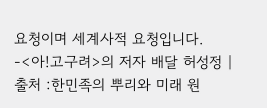요청이며 세계사적 요청입니다.
-<아!고구려>의 저자 배달 허성정 |
출처 :한민족의 뿌리와 미래 원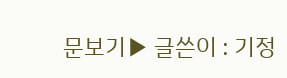문보기▶ 글쓴이 : 기정